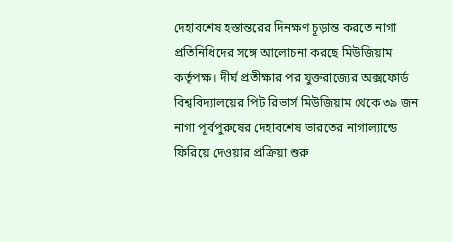দেহাবশেষ হস্তান্তরের দিনক্ষণ চূড়ান্ত করতে নাগা প্রতিনিধিদের সঙ্গে আলোচনা করছে মিউজিয়াম কর্তৃপক্ষ। দীর্ঘ প্রতীক্ষার পর যুক্তরাজ্যের অক্সফোর্ড বিশ্ববিদ্যালয়ের পিট রিভার্স মিউজিয়াম থেকে ৩৯ জন নাগা পূর্বপুরুষের দেহাবশেষ ভারতের নাগাল্যান্ডে ফিরিয়ে দেওয়ার প্রক্রিয়া শুরু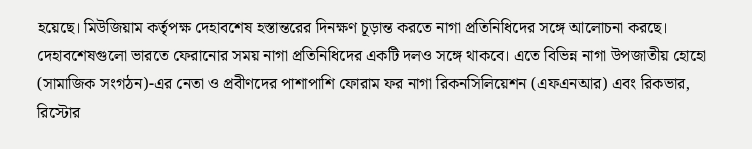হয়েছে। মিউজিয়াম কর্তৃপক্ষ দেহাবশেষ হস্তান্তরের দিনক্ষণ চূড়ান্ত করতে নাগা প্রতিনিধিদের সঙ্গে আলোচনা করছে।
দেহাবশেষগুলো ভারতে ফেরানোর সময় নাগা প্রতিনিধিদের একটি দলও সঙ্গে থাকবে। এতে বিভিন্ন নাগা উপজাতীয় হোহো (সামাজিক সংগঠন)-এর নেতা ও প্রবীণদের পাশাপাশি ফোরাম ফর নাগা রিকনসিলিয়েশন (এফএনআর) এবং রিকভার, রিস্টোর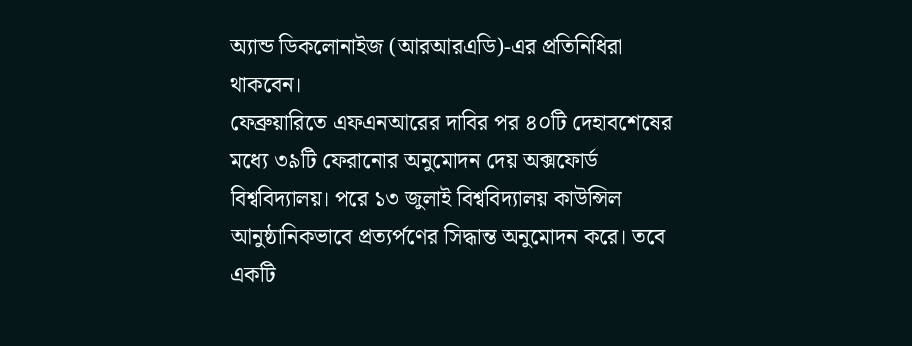অ্যান্ড ডিকলোনাইজ (আরআরএডি)-এর প্রতিনিধিরা থাকবেন।
ফেব্রুয়ারিতে এফএনআরের দাবির পর ৪০টি দেহাবশেষের মধ্যে ৩৯টি ফেরানোর অনুমোদন দেয় অক্সফোর্ড বিশ্ববিদ্যালয়। পরে ১৩ জুলাই বিশ্ববিদ্যালয় কাউন্সিল আনুষ্ঠানিকভাবে প্রত্যর্পণের সিদ্ধান্ত অনুমোদন করে। তবে একটি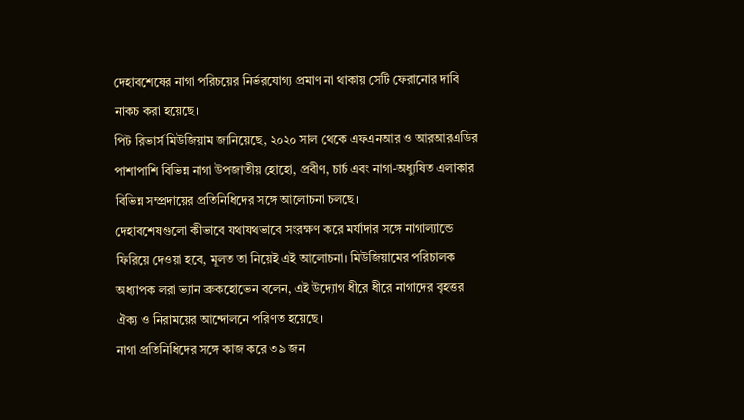দেহাবশেষের নাগা পরিচয়ের নির্ভরযোগ্য প্রমাণ না থাকায় সেটি ফেরানোর দাবি নাকচ করা হয়েছে।
পিট রিভার্স মিউজিয়াম জানিয়েছে, ২০২০ সাল থেকে এফএনআর ও আরআরএডির পাশাপাশি বিভিন্ন নাগা উপজাতীয় হোহো, প্রবীণ, চার্চ এবং নাগা-অধ্যুষিত এলাকার বিভিন্ন সম্প্রদায়ের প্রতিনিধিদের সঙ্গে আলোচনা চলছে।
দেহাবশেষগুলো কীভাবে যথাযথভাবে সংরক্ষণ করে মর্যাদার সঙ্গে নাগাল্যান্ডে ফিরিয়ে দেওয়া হবে, মূলত তা নিয়েই এই আলোচনা। মিউজিয়ামের পরিচালক অধ্যাপক লরা ভ্যান ব্রুকহোভেন বলেন, এই উদ্যোগ ধীরে ধীরে নাগাদের বৃহত্তর ঐক্য ও নিরাময়ের আন্দোলনে পরিণত হয়েছে।
নাগা প্রতিনিধিদের সঙ্গে কাজ করে ৩৯ জন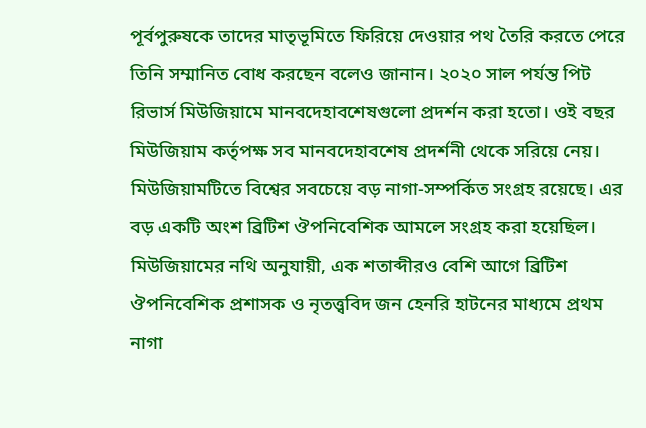পূর্বপুরুষকে তাদের মাতৃভূমিতে ফিরিয়ে দেওয়ার পথ তৈরি করতে পেরে তিনি সম্মানিত বোধ করছেন বলেও জানান। ২০২০ সাল পর্যন্ত পিট রিভার্স মিউজিয়ামে মানবদেহাবশেষগুলো প্রদর্শন করা হতো। ওই বছর মিউজিয়াম কর্তৃপক্ষ সব মানবদেহাবশেষ প্রদর্শনী থেকে সরিয়ে নেয়। মিউজিয়ামটিতে বিশ্বের সবচেয়ে বড় নাগা-সম্পর্কিত সংগ্রহ রয়েছে। এর বড় একটি অংশ ব্রিটিশ ঔপনিবেশিক আমলে সংগ্রহ করা হয়েছিল।
মিউজিয়ামের নথি অনুযায়ী, এক শতাব্দীরও বেশি আগে ব্রিটিশ ঔপনিবেশিক প্রশাসক ও নৃতত্ত্ববিদ জন হেনরি হাটনের মাধ্যমে প্রথম নাগা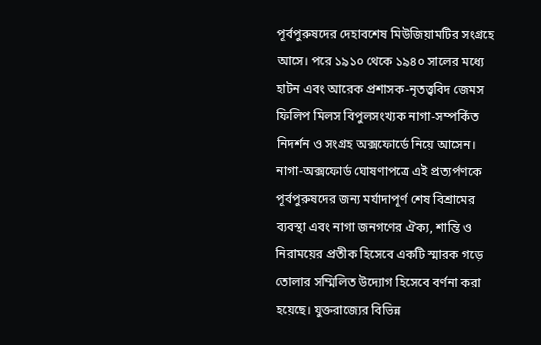পূর্বপুরুষদের দেহাবশেষ মিউজিয়ামটির সংগ্রহে আসে। পরে ১৯১০ থেকে ১৯৪০ সালের মধ্যে হাটন এবং আরেক প্রশাসক-নৃতত্ত্ববিদ জেমস ফিলিপ মিলস বিপুলসংখ্যক নাগা-সম্পর্কিত নিদর্শন ও সংগ্রহ অক্সফোর্ডে নিয়ে আসেন।
নাগা-অক্সফোর্ড ঘোষণাপত্রে এই প্রত্যর্পণকে পূর্বপুরুষদের জন্য মর্যাদাপূর্ণ শেষ বিশ্রামের ব্যবস্থা এবং নাগা জনগণের ঐক্য, শান্তি ও নিরাময়ের প্রতীক হিসেবে একটি স্মারক গড়ে তোলার সম্মিলিত উদ্যোগ হিসেবে বর্ণনা করা হয়েছে। যুক্তরাজ্যের বিভিন্ন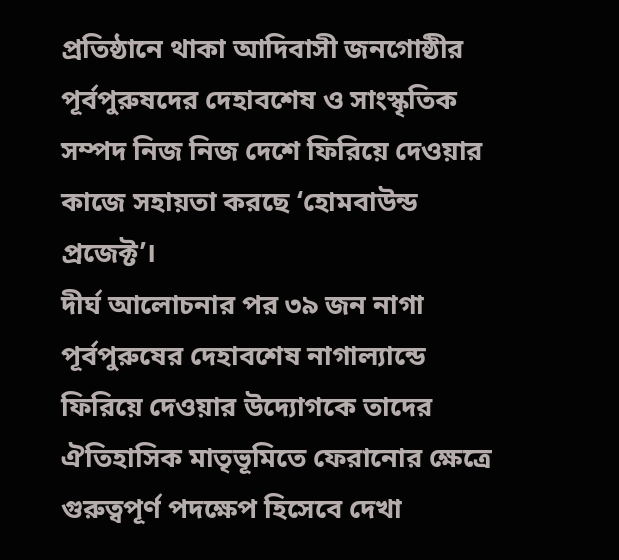প্রতিষ্ঠানে থাকা আদিবাসী জনগোষ্ঠীর পূর্বপুরুষদের দেহাবশেষ ও সাংস্কৃতিক সম্পদ নিজ নিজ দেশে ফিরিয়ে দেওয়ার কাজে সহায়তা করছে ‘হোমবাউন্ড প্রজেক্ট’।
দীর্ঘ আলোচনার পর ৩৯ জন নাগা পূর্বপুরুষের দেহাবশেষ নাগাল্যান্ডে ফিরিয়ে দেওয়ার উদ্যোগকে তাদের ঐতিহাসিক মাতৃভূমিতে ফেরানোর ক্ষেত্রে গুরুত্বপূর্ণ পদক্ষেপ হিসেবে দেখা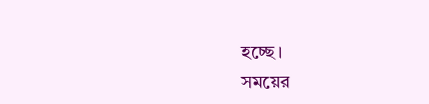হচ্ছে।
সময়ের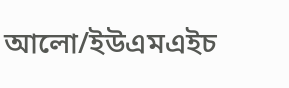আলো/ইউএমএইচ